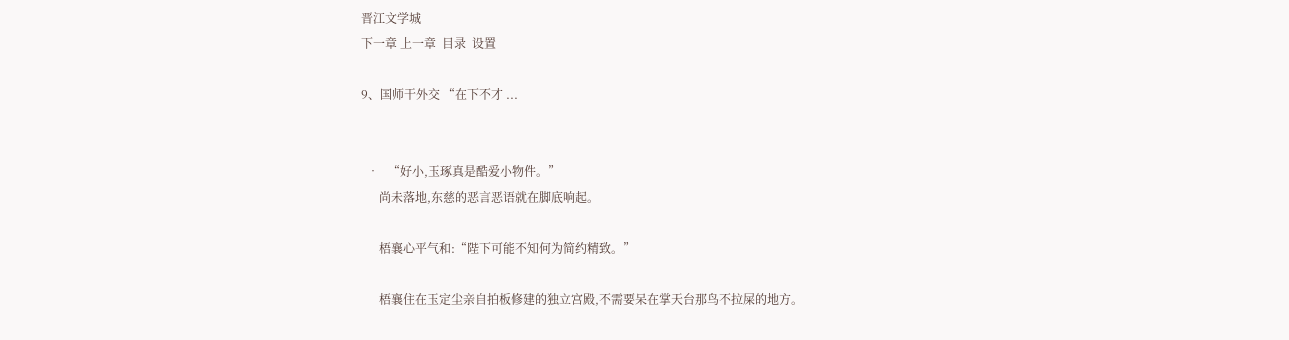晋江文学城
下一章 上一章  目录  设置

9、国师干外交 “在下不才 ...


  •   “好小,玉琢真是酷爱小物件。”
      尚未落地,东慈的恶言恶语就在脚底响起。

      梧襄心平气和:“陛下可能不知何为简约精致。”

      梧襄住在玉定尘亲自拍板修建的独立宫殿,不需要呆在掌天台那鸟不拉屎的地方。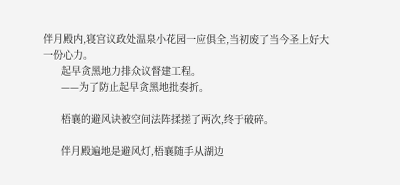伴月殿内,寝宫议政处温泉小花园一应俱全,当初废了当今圣上好大一份心力。
      起早贪黑地力排众议督建工程。
      ——为了防止起早贪黑地批奏折。

      梧襄的避风诀被空间法阵揉搓了两次,终于破碎。

      伴月殿遍地是避风灯,梧襄随手从湖边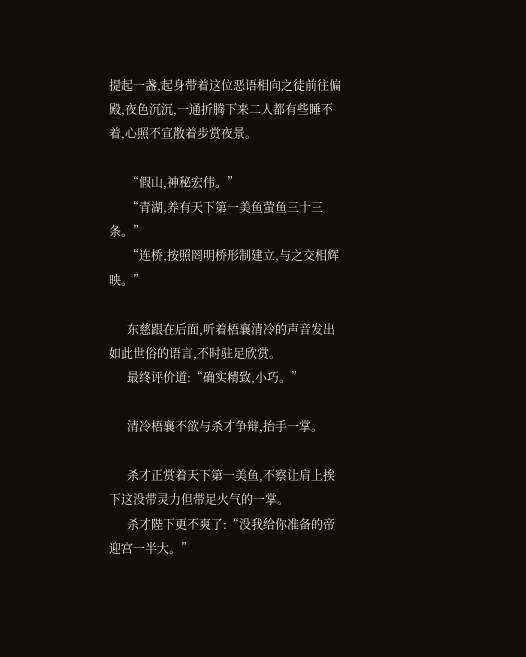提起一盏,起身带着这位恶语相向之徒前往偏殿,夜色沉沉,一通折腾下来二人都有些睡不着,心照不宣散着步赏夜景。

      “假山,神秘宏伟。”
      “青湖,养有天下第一美鱼萤鱼三十三条。”
      “连桥,按照罔明桥形制建立,与之交相辉映。”

      东慈跟在后面,听着梧襄清冷的声音发出如此世俗的语言,不时驻足欣赏。
      最终评价道:“确实精致,小巧。”

      清冷梧襄不欲与杀才争辩,抬手一掌。

      杀才正赏着天下第一美鱼,不察让肩上挨下这没带灵力但带足火气的一掌。
      杀才陛下更不爽了:“没我给你准备的帝迎宫一半大。”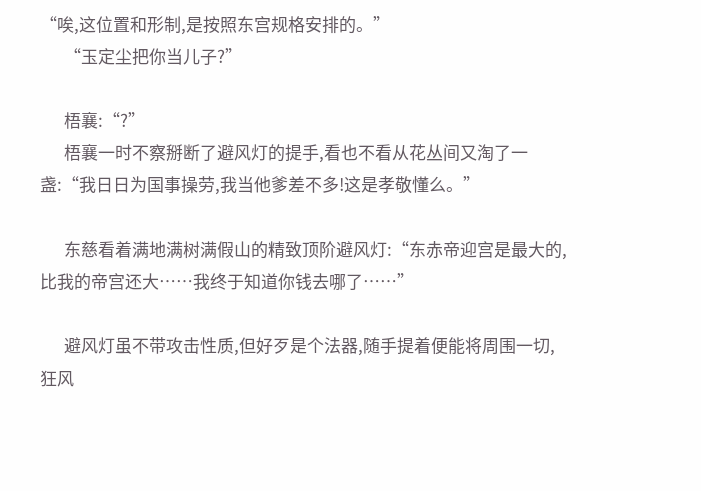“唉,这位置和形制,是按照东宫规格安排的。”
      “玉定尘把你当儿子?”

      梧襄:“?”
      梧襄一时不察掰断了避风灯的提手,看也不看从花丛间又淘了一盏:“我日日为国事操劳,我当他爹差不多!这是孝敬懂么。”

      东慈看着满地满树满假山的精致顶阶避风灯:“东赤帝迎宫是最大的,比我的帝宫还大……我终于知道你钱去哪了……”

      避风灯虽不带攻击性质,但好歹是个法器,随手提着便能将周围一切,狂风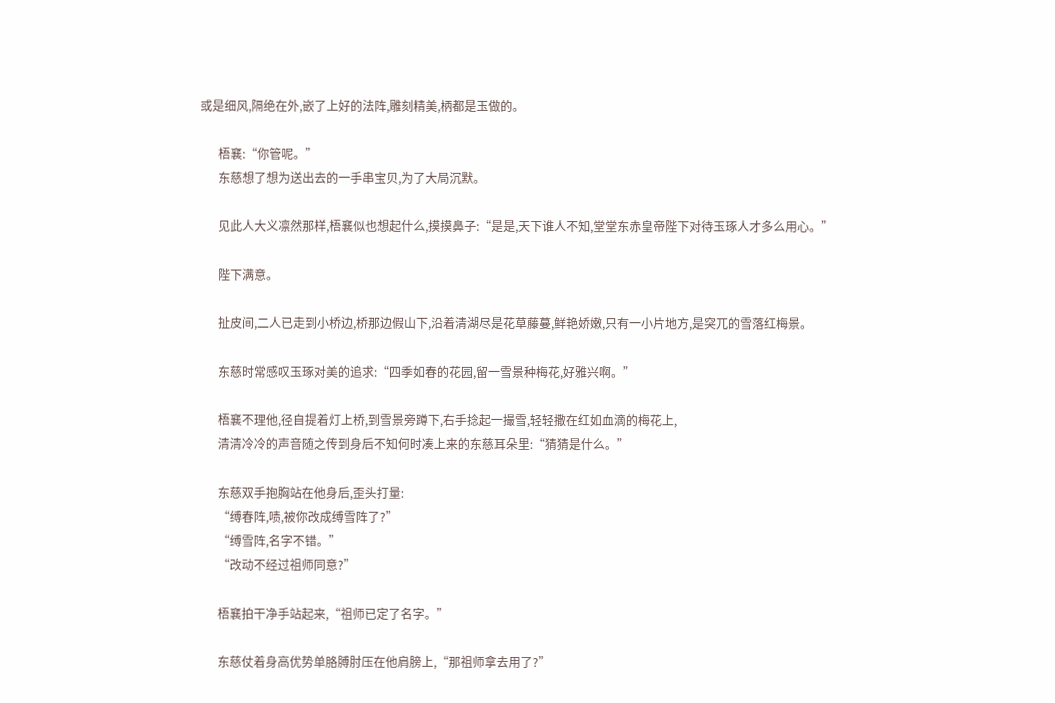或是细风,隔绝在外,嵌了上好的法阵,雕刻精美,柄都是玉做的。

      梧襄:“你管呢。”
      东慈想了想为送出去的一手串宝贝,为了大局沉默。

      见此人大义凛然那样,梧襄似也想起什么,摸摸鼻子:“是是,天下谁人不知,堂堂东赤皇帝陛下对待玉琢人才多么用心。”

      陛下满意。

      扯皮间,二人已走到小桥边,桥那边假山下,沿着清湖尽是花草藤蔓,鲜艳娇嫩,只有一小片地方,是突兀的雪落红梅景。

      东慈时常感叹玉琢对美的追求:“四季如春的花园,留一雪景种梅花,好雅兴啊。”

      梧襄不理他,径自提着灯上桥,到雪景旁蹲下,右手捻起一撮雪,轻轻撒在红如血滴的梅花上,
      清清冷冷的声音随之传到身后不知何时凑上来的东慈耳朵里:“猜猜是什么。”

      东慈双手抱胸站在他身后,歪头打量:
      “缚春阵,啧,被你改成缚雪阵了?”
      “缚雪阵,名字不错。”
      “改动不经过祖师同意?”

      梧襄拍干净手站起来,“祖师已定了名字。”

      东慈仗着身高优势单胳膊肘压在他肩膀上,“那祖师拿去用了?”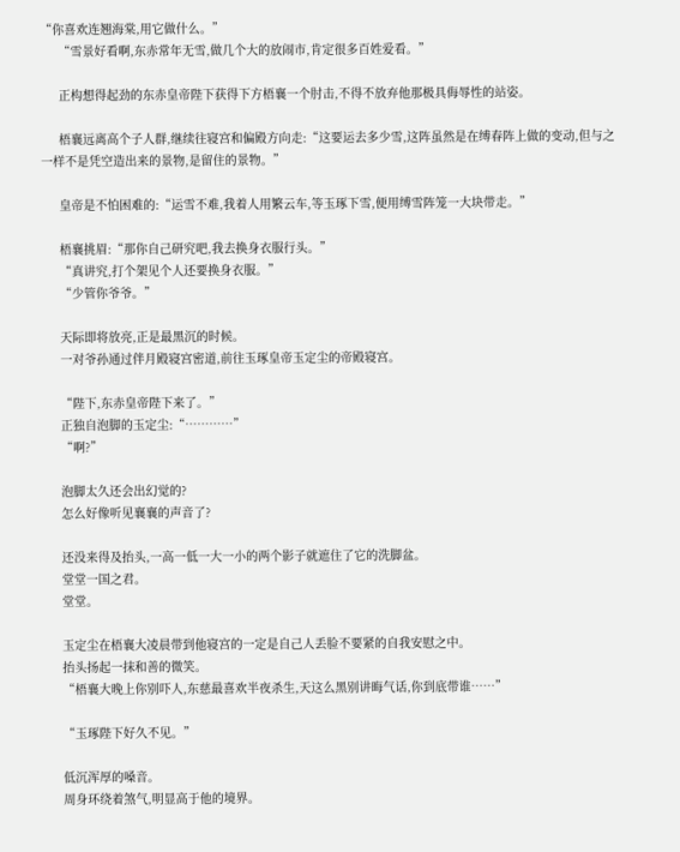“你喜欢连翘海棠,用它做什么。”
      “雪景好看啊,东赤常年无雪,做几个大的放闹市,肯定很多百姓爱看。”

      正构想得起劲的东赤皇帝陛下获得下方梧襄一个肘击,不得不放弃他那极具侮辱性的站姿。

      梧襄远离高个子人群,继续往寝宫和偏殿方向走:“这要运去多少雪,这阵虽然是在缚春阵上做的变动,但与之一样不是凭空造出来的景物,是留住的景物。”

      皇帝是不怕困难的:“运雪不难,我着人用繁云车,等玉琢下雪,便用缚雪阵笼一大块带走。”

      梧襄挑眉:“那你自己研究吧,我去换身衣服行头。”
      “真讲究,打个架见个人还要换身衣服。”
      “少管你爷爷。”

      天际即将放亮,正是最黑沉的时候。
      一对爷孙通过伴月殿寝宫密道,前往玉琢皇帝玉定尘的帝殿寝宫。

      “陛下,东赤皇帝陛下来了。”
      正独自泡脚的玉定尘:“…………”
      “啊?”

      泡脚太久还会出幻觉的?
      怎么好像听见襄襄的声音了?

      还没来得及抬头,一高一低一大一小的两个影子就遮住了它的洗脚盆。
      堂堂一国之君。
      堂堂。

      玉定尘在梧襄大凌晨带到他寝宫的一定是自己人丢脸不要紧的自我安慰之中。
      抬头扬起一抹和善的微笑。
      “梧襄大晚上你别吓人,东慈最喜欢半夜杀生,天这么黑别讲晦气话,你到底带谁……”

      “玉琢陛下好久不见。”

      低沉浑厚的嗓音。
      周身环绕着煞气,明显高于他的境界。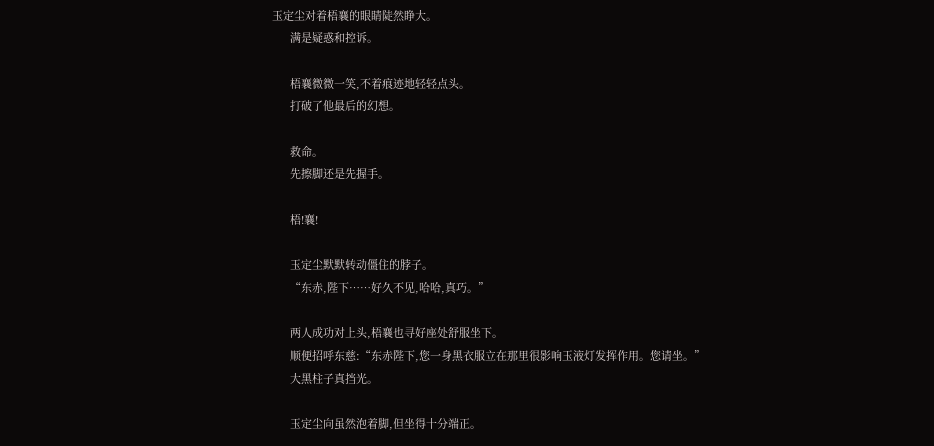玉定尘对着梧襄的眼睛陡然睁大。
      满是疑惑和控诉。

      梧襄微微一笑,不着痕迹地轻轻点头。
      打破了他最后的幻想。

      救命。
      先擦脚还是先握手。

      梧!襄!

      玉定尘默默转动僵住的脖子。
      “东赤,陛下……好久不见,哈哈,真巧。”

      两人成功对上头,梧襄也寻好座处舒服坐下。
      顺便招呼东慈:“东赤陛下,您一身黑衣服立在那里很影响玉液灯发挥作用。您请坐。”
      大黑柱子真挡光。

      玉定尘向虽然泡着脚,但坐得十分端正。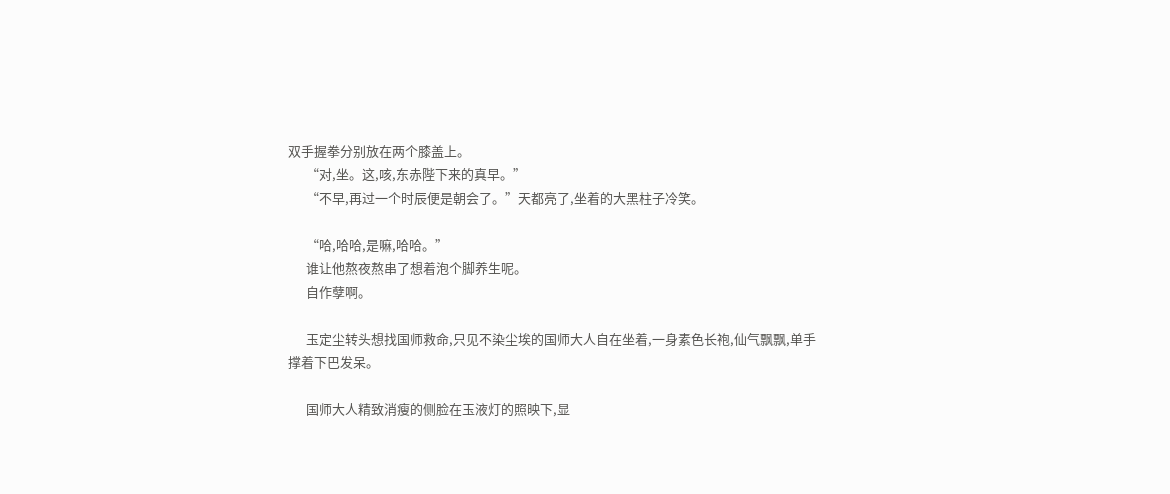双手握拳分别放在两个膝盖上。
      “对,坐。这,咳,东赤陛下来的真早。”
      “不早,再过一个时辰便是朝会了。”天都亮了,坐着的大黑柱子冷笑。

      “哈,哈哈,是嘛,哈哈。”
      谁让他熬夜熬串了想着泡个脚养生呢。
      自作孽啊。

      玉定尘转头想找国师救命,只见不染尘埃的国师大人自在坐着,一身素色长袍,仙气飘飘,单手撑着下巴发呆。

      国师大人精致消瘦的侧脸在玉液灯的照映下,显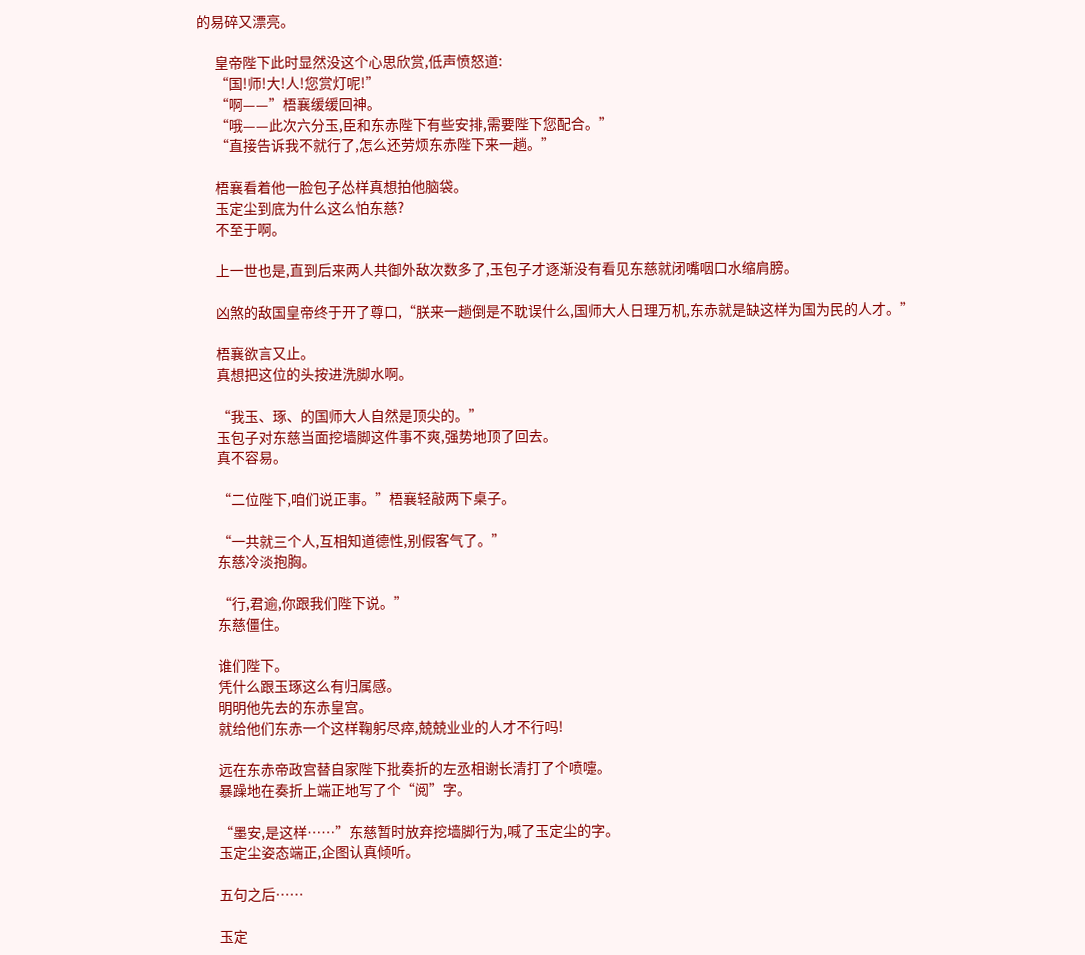的易碎又漂亮。

      皇帝陛下此时显然没这个心思欣赏,低声愤怒道:
      “国!师!大!人!您赏灯呢!”
      “啊——”梧襄缓缓回神。
      “哦——此次六分玉,臣和东赤陛下有些安排,需要陛下您配合。”
      “直接告诉我不就行了,怎么还劳烦东赤陛下来一趟。”

      梧襄看着他一脸包子怂样真想拍他脑袋。
      玉定尘到底为什么这么怕东慈?
      不至于啊。

      上一世也是,直到后来两人共御外敌次数多了,玉包子才逐渐没有看见东慈就闭嘴咽口水缩肩膀。

      凶煞的敌国皇帝终于开了尊口,“朕来一趟倒是不耽误什么,国师大人日理万机,东赤就是缺这样为国为民的人才。”

      梧襄欲言又止。
      真想把这位的头按进洗脚水啊。

      “我玉、琢、的国师大人自然是顶尖的。”
      玉包子对东慈当面挖墙脚这件事不爽,强势地顶了回去。
      真不容易。

      “二位陛下,咱们说正事。”梧襄轻敲两下桌子。

      “一共就三个人,互相知道德性,别假客气了。”
      东慈冷淡抱胸。

      “行,君逾,你跟我们陛下说。”
      东慈僵住。

      谁们陛下。
      凭什么跟玉琢这么有归属感。
      明明他先去的东赤皇宫。
      就给他们东赤一个这样鞠躬尽瘁,兢兢业业的人才不行吗!

      远在东赤帝政宫替自家陛下批奏折的左丞相谢长清打了个喷嚏。
      暴躁地在奏折上端正地写了个“阅”字。

      “墨安,是这样……”东慈暂时放弃挖墙脚行为,喊了玉定尘的字。
      玉定尘姿态端正,企图认真倾听。

      五句之后……

      玉定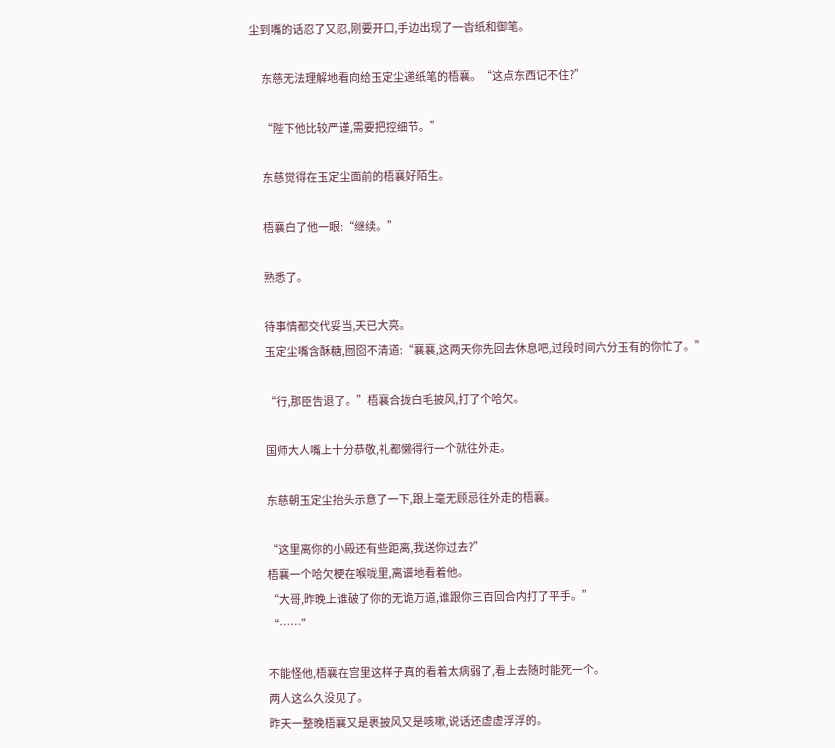尘到嘴的话忍了又忍,刚要开口,手边出现了一沓纸和御笔。

      东慈无法理解地看向给玉定尘递纸笔的梧襄。“这点东西记不住?”

      “陛下他比较严谨,需要把控细节。”

      东慈觉得在玉定尘面前的梧襄好陌生。

      梧襄白了他一眼:“继续。”

      熟悉了。

      待事情都交代妥当,天已大亮。
      玉定尘嘴含酥糖,囫囵不清道:“襄襄,这两天你先回去休息吧,过段时间六分玉有的你忙了。”

      “行,那臣告退了。”梧襄合拢白毛披风,打了个哈欠。

      国师大人嘴上十分恭敬,礼都懒得行一个就往外走。

      东慈朝玉定尘抬头示意了一下,跟上毫无顾忌往外走的梧襄。

      “这里离你的小殿还有些距离,我送你过去?”
      梧襄一个哈欠梗在喉咙里,离谱地看着他。
      “大哥,昨晚上谁破了你的无诡万道,谁跟你三百回合内打了平手。”
      “……”

      不能怪他,梧襄在宫里这样子真的看着太病弱了,看上去随时能死一个。
      两人这么久没见了。
      昨天一整晚梧襄又是裹披风又是咳嗽,说话还虚虚浮浮的。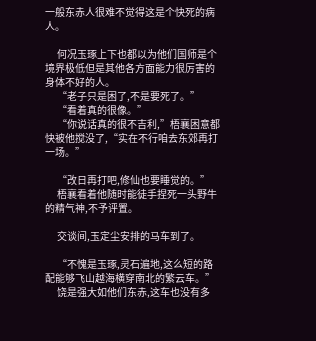一般东赤人很难不觉得这是个快死的病人。

      何况玉琢上下也都以为他们国师是个境界极低但是其他各方面能力很厉害的身体不好的人。
      “老子只是困了,不是要死了。”
      “看着真的很像。”
      “你说话真的很不吉利,”梧襄困意都快被他搅没了,“实在不行咱去东郊再打一场。”

      “改日再打吧,修仙也要睡觉的。”
      梧襄看着他随时能徒手捏死一头野牛的精气神,不予评置。

      交谈间,玉定尘安排的马车到了。

      “不愧是玉琢,灵石遍地,这么短的路配能够飞山越海横穿南北的繁云车。”
      饶是强大如他们东赤,这车也没有多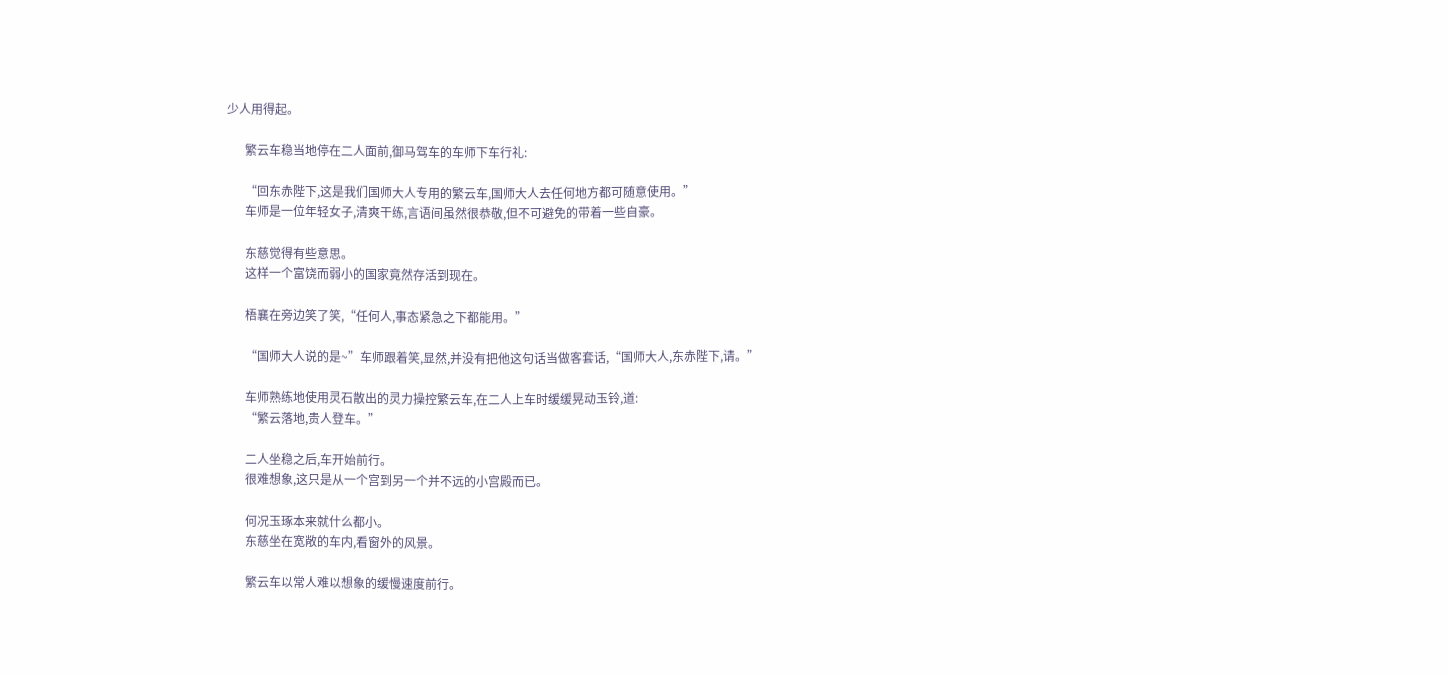少人用得起。

      繁云车稳当地停在二人面前,御马驾车的车师下车行礼:

      “回东赤陛下,这是我们国师大人专用的繁云车,国师大人去任何地方都可随意使用。”
      车师是一位年轻女子,清爽干练,言语间虽然很恭敬,但不可避免的带着一些自豪。

      东慈觉得有些意思。
      这样一个富饶而弱小的国家竟然存活到现在。

      梧襄在旁边笑了笑,“任何人,事态紧急之下都能用。”

      “国师大人说的是~”车师跟着笑,显然,并没有把他这句话当做客套话,“国师大人,东赤陛下,请。”

      车师熟练地使用灵石散出的灵力操控繁云车,在二人上车时缓缓晃动玉铃,道:
      “繁云落地,贵人登车。”

      二人坐稳之后,车开始前行。
      很难想象,这只是从一个宫到另一个并不远的小宫殿而已。

      何况玉琢本来就什么都小。
      东慈坐在宽敞的车内,看窗外的风景。

      繁云车以常人难以想象的缓慢速度前行。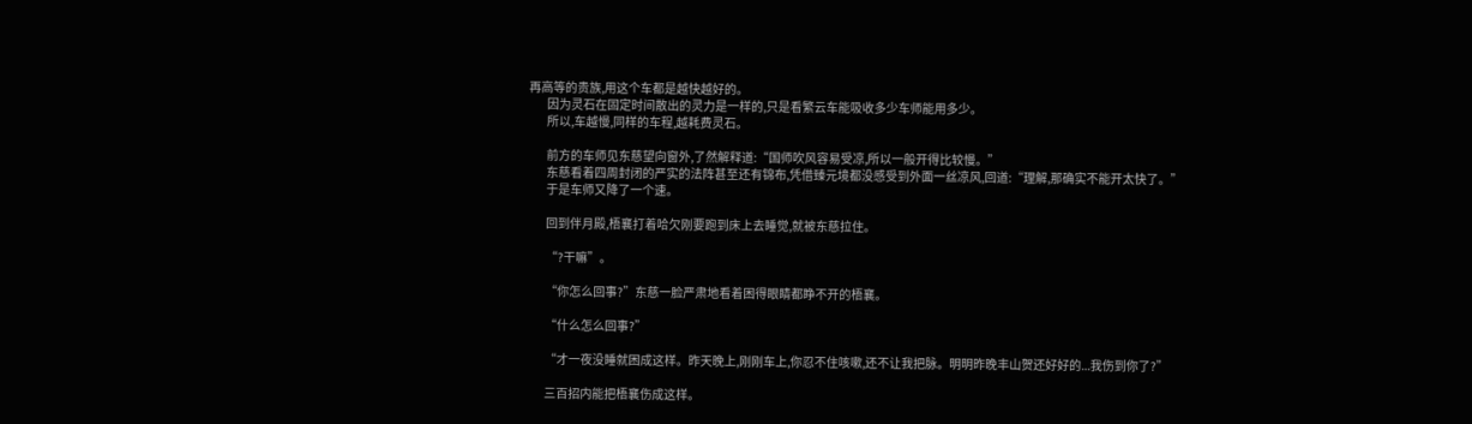再高等的贵族,用这个车都是越快越好的。
      因为灵石在固定时间散出的灵力是一样的,只是看繁云车能吸收多少车师能用多少。
      所以,车越慢,同样的车程,越耗费灵石。

      前方的车师见东慈望向窗外,了然解释道:“国师吹风容易受凉,所以一般开得比较慢。”
      东慈看着四周封闭的严实的法阵甚至还有锦布,凭借臻元境都没感受到外面一丝凉风,回道:“理解,那确实不能开太快了。”
      于是车师又降了一个速。

      回到伴月殿,梧襄打着哈欠刚要跑到床上去睡觉,就被东慈拉住。

      “?干嘛”。

      “你怎么回事?”东慈一脸严肃地看着困得眼睛都睁不开的梧襄。

      “什么怎么回事?”

      “才一夜没睡就困成这样。昨天晚上,刚刚车上,你忍不住咳嗽,还不让我把脉。明明昨晚丰山贺还好好的...我伤到你了?”

      三百招内能把梧襄伤成这样。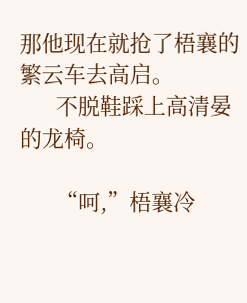那他现在就抢了梧襄的繁云车去高启。
      不脱鞋踩上高清晏的龙椅。

      “呵,”梧襄冷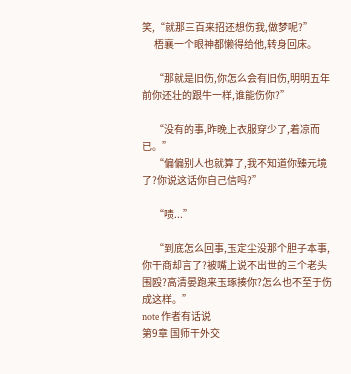笑,“就那三百来招还想伤我,做梦呢?”
      梧襄一个眼神都懒得给他,转身回床。

      “那就是旧伤,你怎么会有旧伤,明明五年前你还壮的跟牛一样,谁能伤你?”

      “没有的事,昨晚上衣服穿少了,着凉而已。”
      “偏偏别人也就算了,我不知道你臻元境了?你说这话你自己信吗?”

      “啧...”

      “到底怎么回事,玉定尘没那个胆子本事,你干商却言了?被嘴上说不出世的三个老头围殴?高清晏跑来玉琢揍你?怎么也不至于伤成这样。”
note 作者有话说
第9章 国师干外交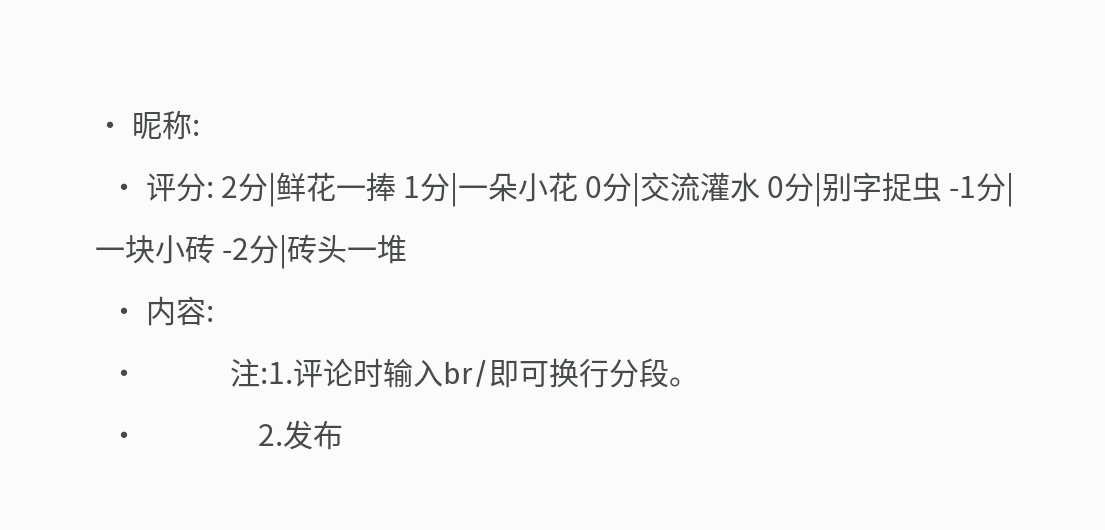• 昵称:
  • 评分: 2分|鲜花一捧 1分|一朵小花 0分|交流灌水 0分|别字捉虫 -1分|一块小砖 -2分|砖头一堆
  • 内容:
  •             注:1.评论时输入br/即可换行分段。
  •                 2.发布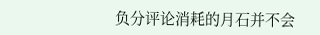负分评论消耗的月石并不会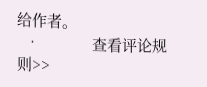给作者。
  •             查看评论规则>>